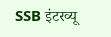SSB इंटरव्यू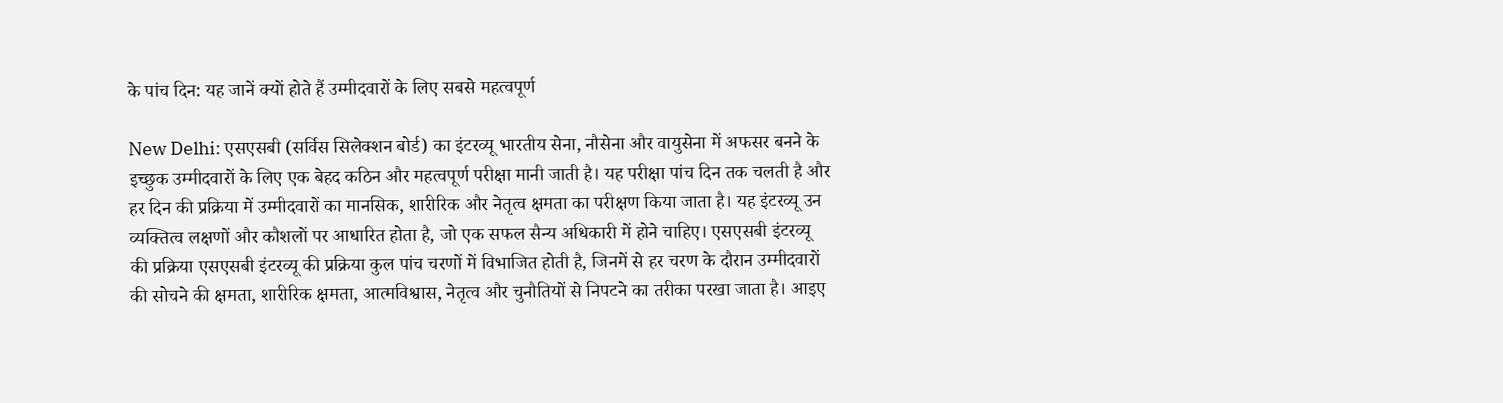के पांच दिन: यह जानें क्यों होते हैं उम्मीदवारों के लिए सबसे महत्वपूर्ण

New Delhi: एसएसबी (सर्विस सिलेक्शन बोर्ड) का इंटरव्यू भारतीय सेना, नौसेना और वायुसेना में अफसर बनने के इच्छुक उम्मीदवारों के लिए एक बेहद कठिन और महत्वपूर्ण परीक्षा मानी जाती है। यह परीक्षा पांच दिन तक चलती है और हर दिन की प्रक्रिया में उम्मीदवारों का मानसिक, शारीरिक और नेतृत्व क्षमता का परीक्षण किया जाता है। यह इंटरव्यू उन व्यक्तित्व लक्षणों और कौशलों पर आधारित होता है, जो एक सफल सैन्य अधिकारी में होने चाहिए। एसएसबी इंटरव्यू की प्रक्रिया एसएसबी इंटरव्यू की प्रक्रिया कुल पांच चरणों में विभाजित होती है, जिनमें से हर चरण के दौरान उम्मीदवारों की सोचने की क्षमता, शारीरिक क्षमता, आत्मविश्वास, नेतृत्व और चुनौतियों से निपटने का तरीका परखा जाता है। आइए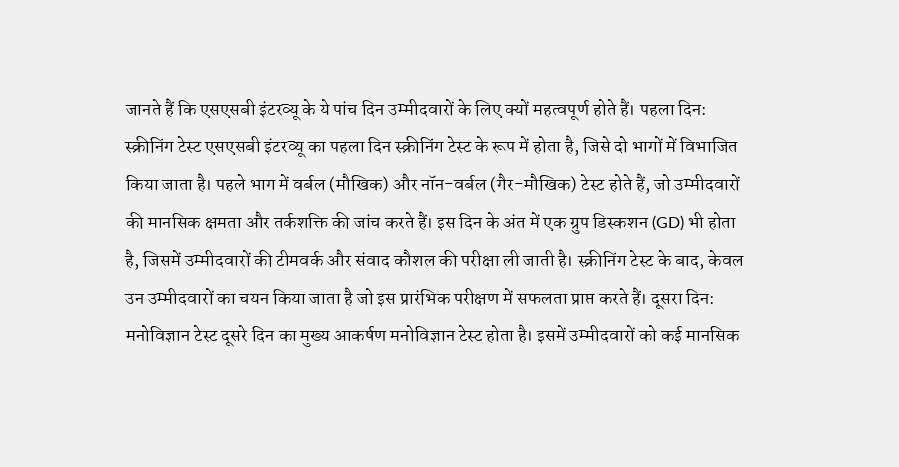जानते हैं कि एसएसबी इंटरव्यू के ये पांच दिन उम्मीदवारों के लिए क्यों महत्वपूर्ण होते हैं। पहला दिन: स्क्रीनिंग टेस्ट एसएसबी इंटरव्यू का पहला दिन स्क्रीनिंग टेस्ट के रूप में होता है, जिसे दो भागों में विभाजित किया जाता है। पहले भाग में वर्बल (मौखिक) और नॉन-वर्बल (गैर-मौखिक) टेस्ट होते हैं, जो उम्मीदवारों की मानसिक क्षमता और तर्कशक्ति की जांच करते हैं। इस दिन के अंत में एक ग्रुप डिस्कशन (GD) भी होता है, जिसमें उम्मीदवारों की टीमवर्क और संवाद कौशल की परीक्षा ली जाती है। स्क्रीनिंग टेस्ट के बाद, केवल उन उम्मीदवारों का चयन किया जाता है जो इस प्रारंभिक परीक्षण में सफलता प्राप्त करते हैं। दूसरा दिन: मनोविज्ञान टेस्ट दूसरे दिन का मुख्य आकर्षण मनोविज्ञान टेस्ट होता है। इसमें उम्मीदवारों को कई मानसिक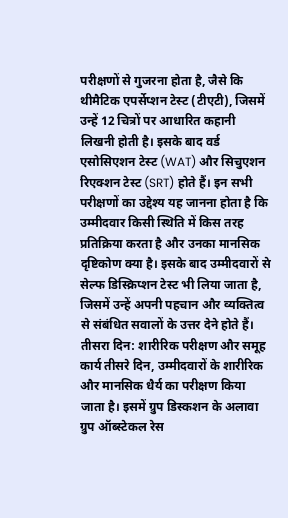परीक्षणों से गुजरना होता है, जैसे कि थीमैटिक एपर्सेप्शन टेस्ट (टीएटी), जिसमें उन्हें 12 चित्रों पर आधारित कहानी लिखनी होती है। इसके बाद वर्ड एसोसिएशन टेस्ट (WAT) और सिचुएशन रिएक्शन टेस्ट (SRT) होते हैं। इन सभी परीक्षणों का उद्देश्य यह जानना होता है कि उम्मीदवार किसी स्थिति में किस तरह प्रतिक्रिया करता है और उनका मानसिक दृष्टिकोण क्या है। इसके बाद उम्मीदवारों से सेल्फ डिस्क्रिप्शन टेस्ट भी लिया जाता है, जिसमें उन्हें अपनी पहचान और व्यक्तित्व से संबंधित सवालों के उत्तर देने होते हैं। तीसरा दिन: शारीरिक परीक्षण और समूह कार्य तीसरे दिन, उम्मीदवारों के शारीरिक और मानसिक धैर्य का परीक्षण किया जाता है। इसमें ग्रुप डिस्कशन के अलावा ग्रुप ऑब्स्टेकल रेस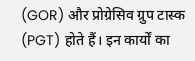(GOR) और प्रोग्रेसिव ग्रुप टास्क (PGT) होते हैं। इन कार्यों का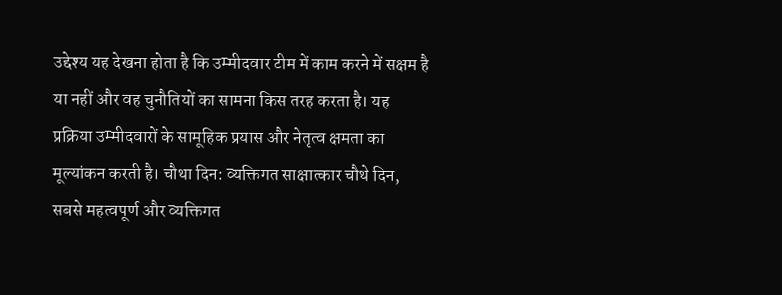उद्देश्य यह देखना होता है कि उम्मीदवार टीम में काम करने में सक्षम है या नहीं और वह चुनौतियों का सामना किस तरह करता है। यह प्रक्रिया उम्मीदवारों के सामूहिक प्रयास और नेतृत्व क्षमता का मूल्यांकन करती है। चौथा दिन: व्यक्तिगत साक्षात्कार चौथे दिन, सबसे महत्वपूर्ण और व्यक्तिगत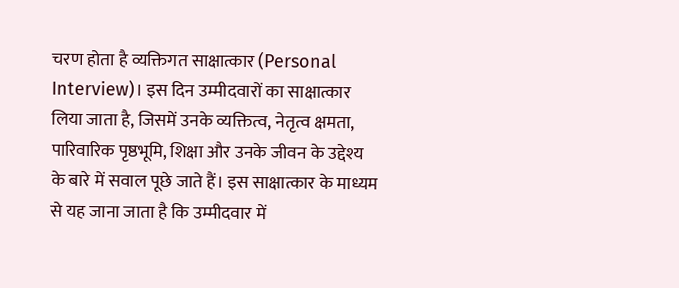चरण होता है व्यक्तिगत साक्षात्कार (Personal Interview)। इस दिन उम्मीदवारों का साक्षात्कार लिया जाता है, जिसमें उनके व्यक्तित्व, नेतृत्व क्षमता, पारिवारिक पृष्ठभूमि, शिक्षा और उनके जीवन के उद्देश्य के बारे में सवाल पूछे जाते हैं। इस साक्षात्कार के माध्यम से यह जाना जाता है कि उम्मीदवार में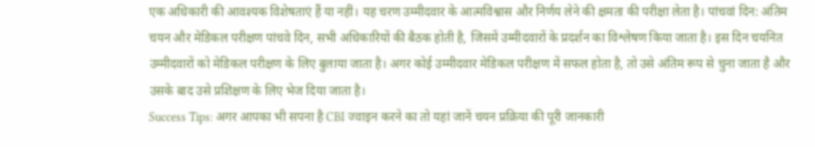एक अधिकारी की आवश्यक विशेषताएं हैं या नहीं। यह चरण उम्मीदवार के आत्मविश्वास और निर्णय लेने की क्षमता की परीक्षा लेता है। पांचवां दिन: अंतिम चयन और मेडिकल परीक्षण पांचवे दिन, सभी अधिकारियों की बैठक होती है, जिसमें उम्मीदवारों के प्रदर्शन का विश्लेषण किया जाता है। इस दिन चयनित उम्मीदवारों को मेडिकल परीक्षण के लिए बुलाया जाता है। अगर कोई उम्मीदवार मेडिकल परीक्षण में सफल होता है, तो उसे अंतिम रूप से चुना जाता है और उसके बाद उसे प्रशिक्षण के लिए भेज दिया जाता है।
Success Tips: अगर आपका भी सपना है CBI ज्वाइन करने का तो यहां जानें चयन प्रक्रिया की पूरी जानकारी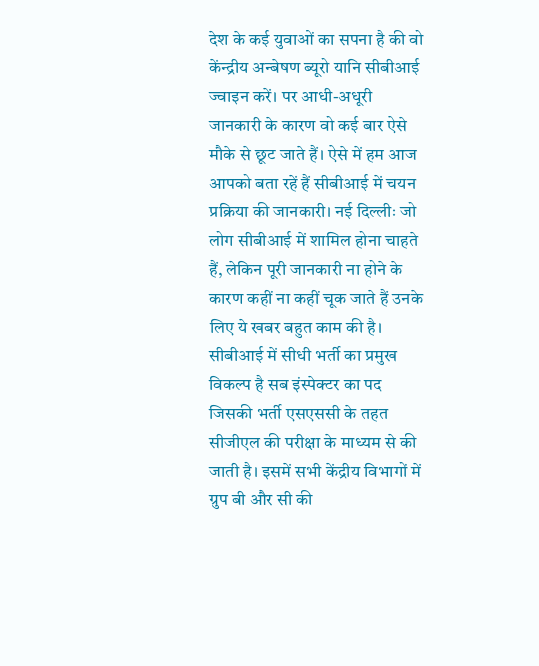देश के कई युवाओं का सपना है की वो केंन्द्रीय अन्बेषण ब्यूरो यानि सीबीआई ज्वाइन करें। पर आधी-अधूरी जानकारी के कारण वो कई बार ऐसे मौके से छूट जाते हैं। ऐसे में हम आज आपको बता रहें हैं सीबीआई में चयन प्रक्रिया की जानकारी। नई दिल्लीः जो लोग सीबीआई में शामिल होना चाहते हैं, लेकिन पूरी जानकारी ना होने के कारण कहीं ना कहीं चूक जाते हैं उनके लिए ये खबर बहुत काम की है। सीबीआई में सीधी भर्ती का प्रमुख विकल्प है सब इंस्पेक्टर का पद जिसकी भर्ती एसएससी के तहत सीजीएल की परीक्षा के माध्यम से की जाती है। इसमें सभी केंद्रीय विभागों में ग्रुप बी और सी की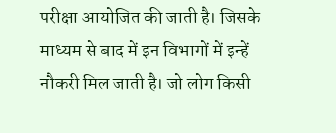परीक्षा आयोजित की जाती है। जिसके माध्यम से बाद में इन विभागों में इन्हें नौकरी मिल जाती है। जो लोग किसी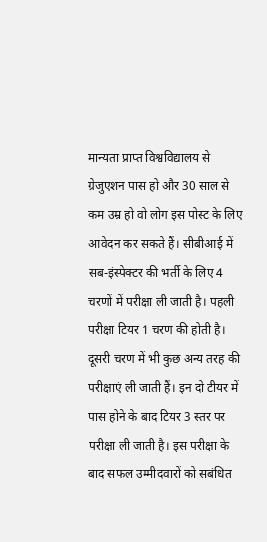मान्यता प्राप्त विश्वविद्यालय से ग्रेजुएशन पास हो और 30 साल से कम उम्र हो वो लोग इस पोस्ट के लिए आवेदन कर सकते हैं। सीबीआई में सब-इंस्पेक्टर की भर्ती के लिए 4 चरणों में परीक्षा ली जाती है। पहली परीक्षा टियर 1 चरण की होती है। दूसरी चरण में भी कुछ अन्य तरह की परीक्षाएं ली जाती हैं। इन दो टीयर में पास होने के बाद टियर 3 स्तर पर परीक्षा ली जाती है। इस परीक्षा के बाद सफल उम्मीदवारों को सबंधित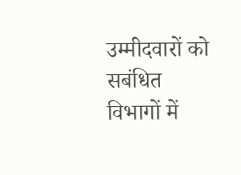उम्मीदवारों को सबंधित विभागों में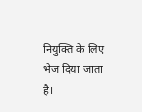नियुक्ति के लिए भेज दिया जाता है।